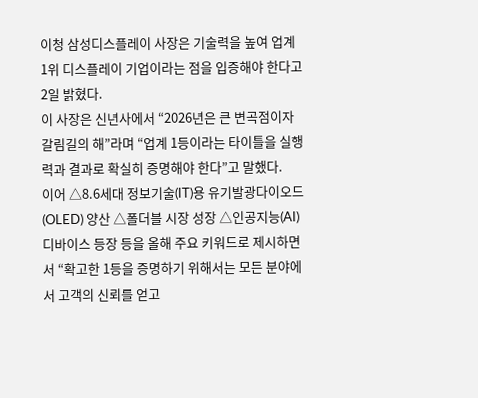이청 삼성디스플레이 사장은 기술력을 높여 업계 1위 디스플레이 기업이라는 점을 입증해야 한다고 2일 밝혔다.
이 사장은 신년사에서 “2026년은 큰 변곡점이자 갈림길의 해”라며 “업계 1등이라는 타이틀을 실행력과 결과로 확실히 증명해야 한다”고 말했다.
이어 △8.6세대 정보기술(IT)용 유기발광다이오드(OLED) 양산 △폴더블 시장 성장 △인공지능(AI) 디바이스 등장 등을 올해 주요 키워드로 제시하면서 “확고한 1등을 증명하기 위해서는 모든 분야에서 고객의 신뢰를 얻고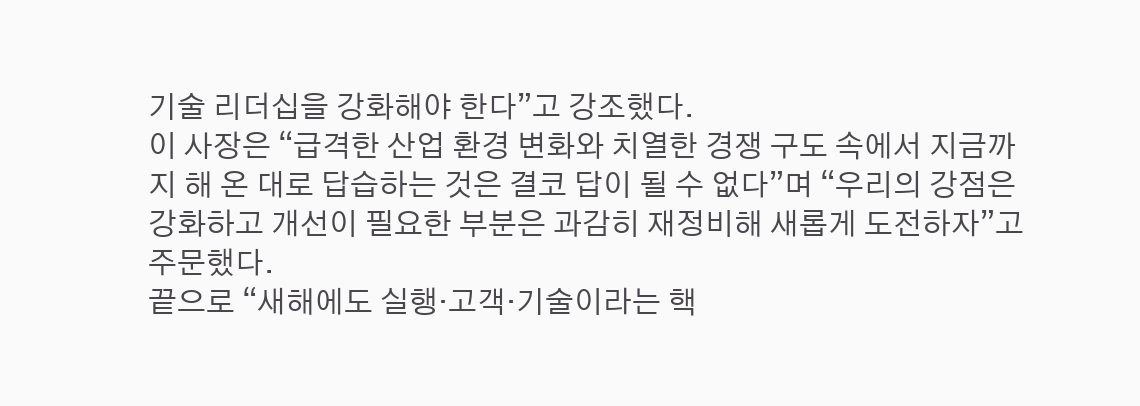기술 리더십을 강화해야 한다”고 강조했다.
이 사장은 “급격한 산업 환경 변화와 치열한 경쟁 구도 속에서 지금까지 해 온 대로 답습하는 것은 결코 답이 될 수 없다”며 “우리의 강점은 강화하고 개선이 필요한 부분은 과감히 재정비해 새롭게 도전하자”고 주문했다.
끝으로 “새해에도 실행·고객·기술이라는 핵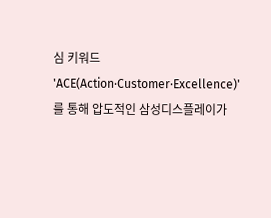심 키워드 'ACE(Action·Customer·Excellence)'를 통해 압도적인 삼성디스플레이가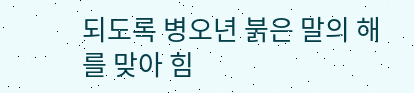되도록 병오년 붉은 말의 해를 맞아 힘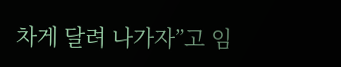차게 달려 나가자”고 임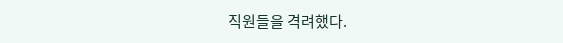직원들을 격려했다.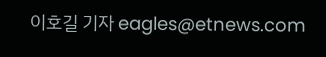이호길 기자 eagles@etnews.com